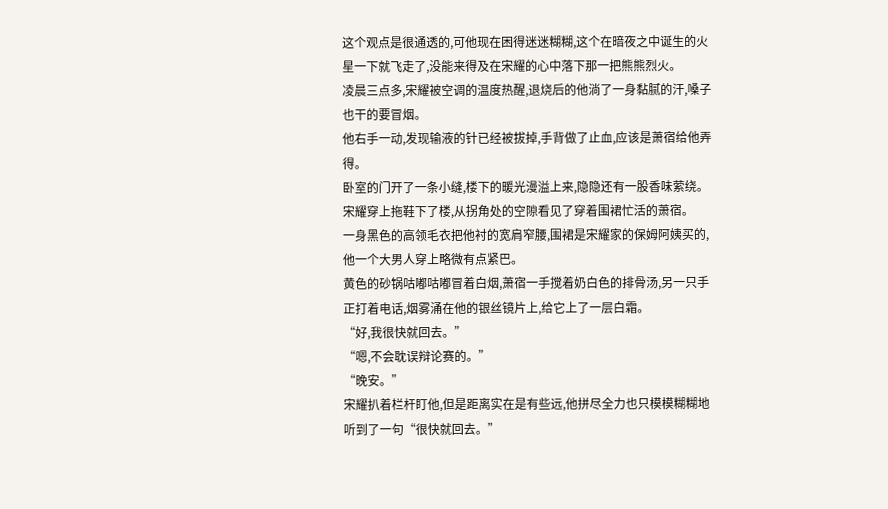这个观点是很通透的,可他现在困得迷迷糊糊,这个在暗夜之中诞生的火星一下就飞走了,没能来得及在宋耀的心中落下那一把熊熊烈火。
凌晨三点多,宋耀被空调的温度热醒,退烧后的他淌了一身黏腻的汗,嗓子也干的要冒烟。
他右手一动,发现输液的针已经被拔掉,手背做了止血,应该是萧宿给他弄得。
卧室的门开了一条小缝,楼下的暖光漫溢上来,隐隐还有一股香味萦绕。
宋耀穿上拖鞋下了楼,从拐角处的空隙看见了穿着围裙忙活的萧宿。
一身黑色的高领毛衣把他衬的宽肩窄腰,围裙是宋耀家的保姆阿姨买的,他一个大男人穿上略微有点紧巴。
黄色的砂锅咕嘟咕嘟冒着白烟,萧宿一手搅着奶白色的排骨汤,另一只手正打着电话,烟雾涌在他的银丝镜片上,给它上了一层白霜。
“好,我很快就回去。”
“嗯,不会耽误辩论赛的。”
“晚安。”
宋耀扒着栏杆盯他,但是距离实在是有些远,他拼尽全力也只模模糊糊地听到了一句“很快就回去。”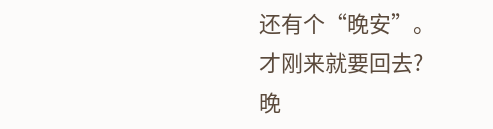还有个“晚安”。
才刚来就要回去?
晚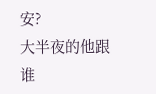安?
大半夜的他跟谁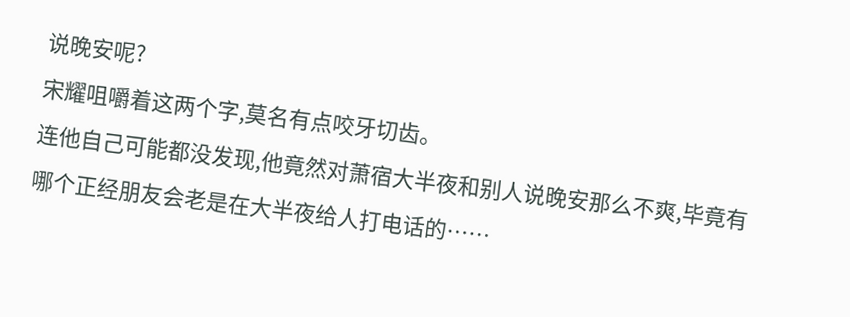说晚安呢?
宋耀咀嚼着这两个字,莫名有点咬牙切齿。
连他自己可能都没发现,他竟然对萧宿大半夜和别人说晚安那么不爽,毕竟有哪个正经朋友会老是在大半夜给人打电话的……